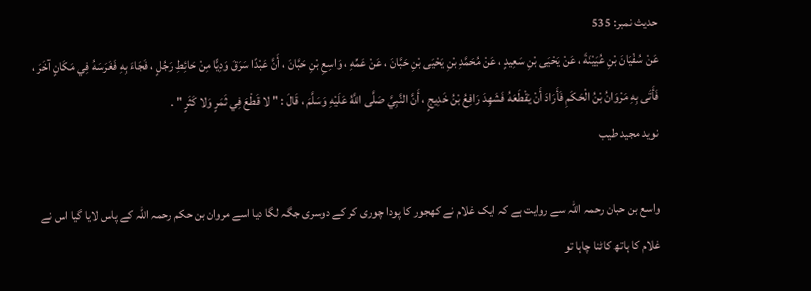حدیث نمبر: 535
عَنْ سُفْيَانَ بْنِ عُيَيْنَةَ ، عَنْ يَحْيَى بْنِ سَعِيدٍ ، عَنْ مُحَمَّدِ بْنِ يَحْيَى بْنِ حَبَّانَ ، عَنْ عَمِّهِ ، وَاسِعِ بْنِ حَبَّانَ ، أَنَّ عَبْدًا سَرَقَ وَدِيًّا مِنْ حَائِطِ رَجُلٍ ، فَجَاءَ بِهِ فَغَرَسَهُ فِي مَكَانٍ آخَرَ ، فَأَتَى بِهِ مَرْوَانُ بْنُ الْحَكَمِ فَأَرَادَ أَنْ يَقْطَعَهُ فَشَهِدَ رَافِعُ بْنُ خَدِيجٍ ، أَنَّ النَّبِيَّ صَلَّى اللَّهُ عَلَيْهِ وَسَلَّمَ ، قَالَ : " لا قَطْعَ فِي ثَمَرٍ وَلا كَثَرٍ " .
نوید مجید طیب

واسع بن حبان رحمہ اللہ سے روایت ہے کہ ایک غلام نے کھجور کا پودا چوری کر کے دوسری جگہ لگا دیا اسے مروان بن حکم رحمہ اللہ کے پاس لایا گیا اس نے غلام کا ہاتھ کاٹنا چاہا تو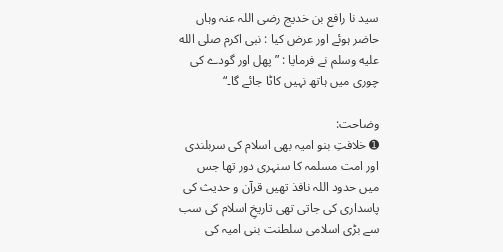سید نا رافع بن خدیج رضی اللہ عنہ وہاں حاضر ہوئے اور عرض کیا : نبی اکرم صلى الله عليه وسلم نے فرمایا : ”پھل اور گودے کی چوری میں ہاتھ نہیں کاٹا جائے گا۔“

وضاحت:
➊ خلافتِ بنو امیہ بھی اسلام کی سربلندی اور امت مسلمہ کا سنہری دور تھا جس میں حدود اللہ نافذ تھیں قرآن و حدیث کی پاسداری کی جاتی تھی تاریخِ اسلام کی سب سے بڑی اسلامی سلطنت بنی امیہ کی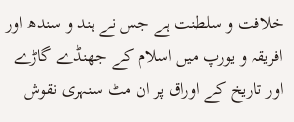خلافت و سلطنت ہے جس نے ہند و سندھ اور افریقہ و یورپ میں اسلام کے جھنڈے گاڑے اور تاریخ کے اوراق پر ان مٹ سنہری نقوش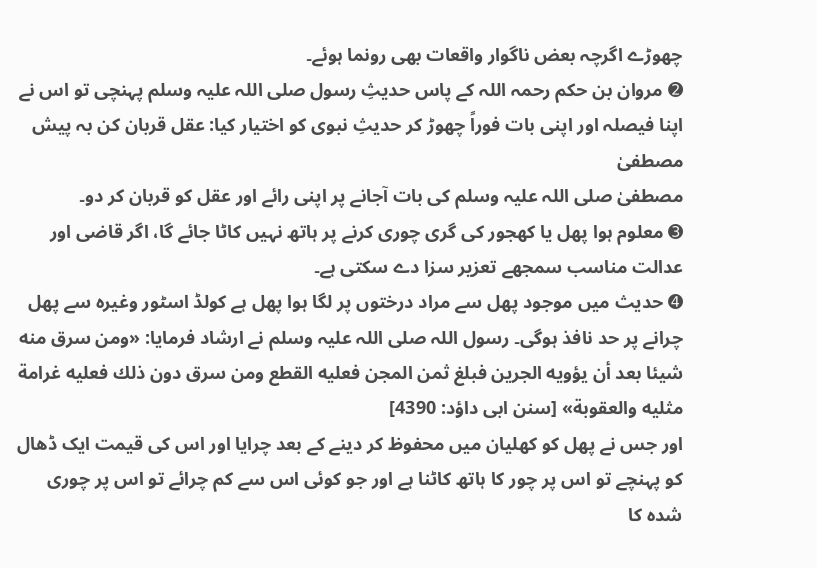چھوڑے اگرچہ بعض ناگوار واقعات بھی رونما ہوئے۔
➋ مروان بن حکم رحمہ اللہ کے پاس حدیثِ رسول صلی اللہ علیہ وسلم پہنچی تو اس نے اپنا فیصلہ اور اپنی بات فوراً چھوڑ کر حدیثِ نبوی کو اختیار کیا: عقل قربان کن بہ پیش مصطفیٰ
مصطفیٰ صلی اللہ علیہ وسلم کی بات آجانے پر اپنی رائے اور عقل کو قربان کر دو۔
➌ معلوم ہوا پھل یا کھجور کی گری چوری کرنے پر ہاتھ نہیں کاٹا جائے گا، اگر قاضی اور عدالت مناسب سمجھے تعزیر سزا دے سکتی ہے۔
➍ حدیث میں موجود پھل سے مراد درختوں پر لگا ہوا پھل ہے کولڈ اسٹور وغیرہ سے پھل چرانے پر حد نافذ ہوگی۔ رسول اللہ صلی اللہ علیہ وسلم نے ارشاد فرمایا: «ومن سرق منه شيئا بعد أن يؤويه الجرين فبلغ ثمن المجن فعليه القطع ومن سرق دون ذلك فعليه غرامة مثليه والعقوبة» [سنن ابی داؤد: 4390]
اور جس نے پھل کو کھلیان میں محفوظ کر دینے کے بعد چرایا اور اس کی قیمت ایک ڈھال کو پہنچے تو اس پر چور کا ہاتھ کاٹنا ہے اور جو کوئی اس سے کم چرائے تو اس پر چوری شدہ کا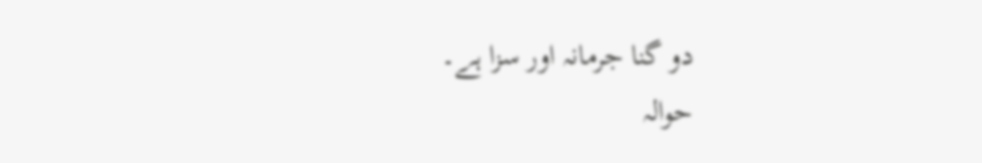دو گنا جرمانہ اور سزا ہے۔
حوالہ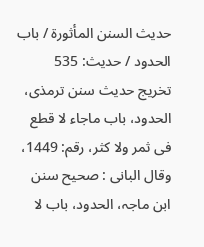حدیث السنن المأثورة / باب الحدود / حدیث: 535
تخریج حدیث سنن ترمذی، الحدود، باب ماجاء لا قطع فی ثمر ولا کثر، رقم: 1449، وقال البانی : صحیح سنن ابن ماجہ، الحدود، باب لا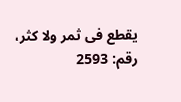یقطع فی ثمر ولا کثر، رقم: 2593